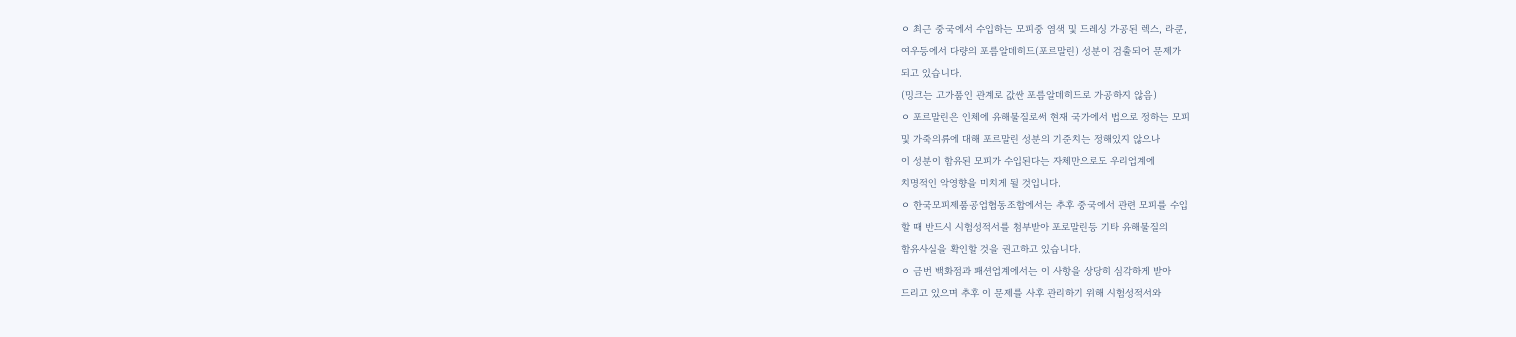ㅇ 최근 중국에서 수입하는 모피중 염색 및 드레싱 가공된 렉스, 라쿤,
여우등에서 다량의 포름알데히드(포르말린) 성분이 검출되어 문제가
되고 있습니다.
(밍크는 고가품인 관계로 값싼 포름알데히드로 가공하지 않음)
ㅇ 포르말린은 인체에 유해물질로써 현재 국가에서 법으로 정하는 모피
및 가죽의류에 대해 포르말린 성분의 기준치는 정해있지 않으나
이 성분이 함유된 모피가 수입된다는 자체만으로도 우리업계에
치명적인 악영향을 미치게 될 것입니다.
ㅇ 한국모피제품공업협동조합에서는 추후 중국에서 관련 모피를 수입
할 때 반드시 시험성적서를 첨부받아 포로말린등 기타 유해물질의
함유사실을 확인할 것을 권고하고 있습니다.
ㅇ 금번 백화점과 패션업계에서는 이 사항을 상당히 심각하게 받아
드리고 있으며 추후 이 문제를 사후 관리하기 위해 시험성적서와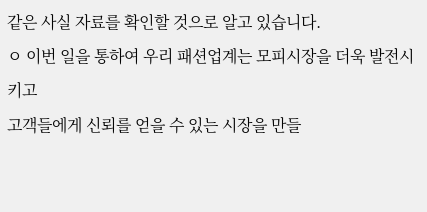같은 사실 자료를 확인할 것으로 알고 있습니다.
ㅇ 이번 일을 통하여 우리 패션업계는 모피시장을 더욱 발전시키고
고객들에게 신뢰를 얻을 수 있는 시장을 만들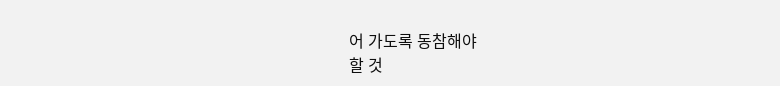어 가도록 동참해야
할 것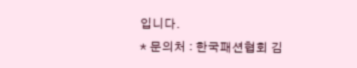입니다.
* 문의처 : 한국패션협회 김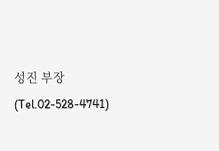성진 부장 (Tel.02-528-4741)